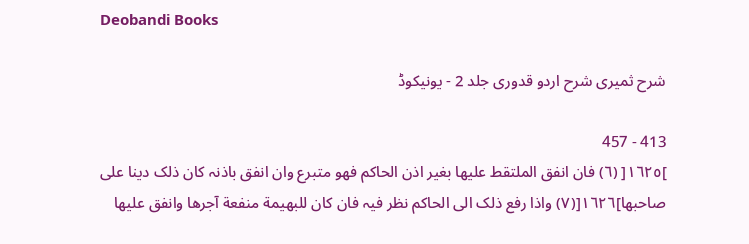Deobandi Books

شرح ثمیری شرح اردو قدوری جلد 2 - یونیکوڈ

413 - 457
]١٦٢٥[ (٦) فان انفق الملتقط علیھا بغیر اذن الحاکم فھو متبرع وان انفق باذنہ کان ذلک دینا علی صاحبھا]١٦٢٦[(٧) واذا رفع ذلک الی الحاکم نظر فیہ فان کان للبھیمة منفعة آجرھا وانفق علیھا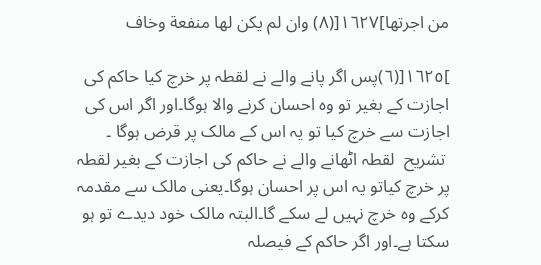من اجرتھا]١٦٢٧[(٨) وان لم یکن لھا منفعة وخاف

]١٦٢٥[(٦)پس اگر پانے والے نے لقطہ پر خرچ کیا حاکم کی اجازت کے بغیر تو وہ احسان کرنے والا ہوگا۔اور اگر اس کی اجازت سے خرچ کیا تو یہ اس کے مالک پر قرض ہوگا ۔
 تشریح  لقطہ اٹھانے والے نے حاکم کی اجازت کے بغیر لقطہ پر خرچ کیاتو یہ اس پر احسان ہوگا۔یعنی مالک سے مقدمہ کرکے وہ خرچ نہیں لے سکے گا۔البتہ مالک خود دیدے تو ہو سکتا ہے۔اور اگر حاکم کے فیصلہ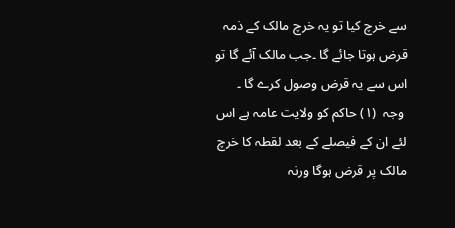سے خرچ کیا تو یہ خرچ مالک کے ذمہ قرض ہوتا جائے گا ۔جب مالک آئے گا تو اس سے یہ قرض وصول کرے گا ۔
 وجہ  (١) حاکم کو ولایت عامہ ہے اس لئے ان کے فیصلے کے بعد لقطہ کا خرچ مالک پر قرض ہوگا ورنہ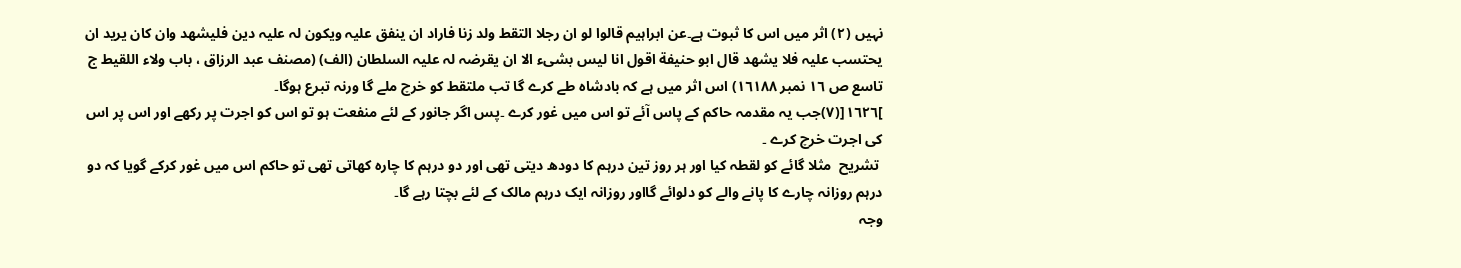نہیں (٢) اثر میں اس کا ثبوت ہے۔عن ابراہیم قالوا لو ان رجلا التقط ولد زنا فاراد ان ینفق علیہ ویکون لہ علیہ دین فلیشھد وان کان یرید ان یحتسب علیہ فلا یشھد قال ابو حنیفة اقول انا لیس بشیء الا ان یقرضہ لہ علیہ السلطان (الف) (مصنف عبد الرزاق ، باب ولاء اللقیط ج تاسع ص ١٦ نمبر ١٦١٨٨) اس اثر میں ہے کہ بادشاہ طے کرے گا تب ملتقط کو خرچ ملے گا ورنہ تبرع ہوگا۔
]١٦٢٦[(٧)جب یہ مقدمہ حاکم کے پاس آئے تو اس میں غور کرے ۔پس اگر جانور کے لئے منفعت ہو تو اس کو اجرت پر رکھے اور اس پر اس کی اجرت خرچ کرے ۔
 تشریح  مثلا گائے کو لقطہ کیا اور ہر روز تین درہم کا دودھ دیتی تھی اور دو درہم کا چارہ کھاتی تھی تو حاکم اس میں غور کرکے گویا کہ دو درہم روزانہ چارے کا پانے والے کو دلوائے گااور روزانہ ایک درہم مالک کے لئے بچتا رہے گا۔
وجہ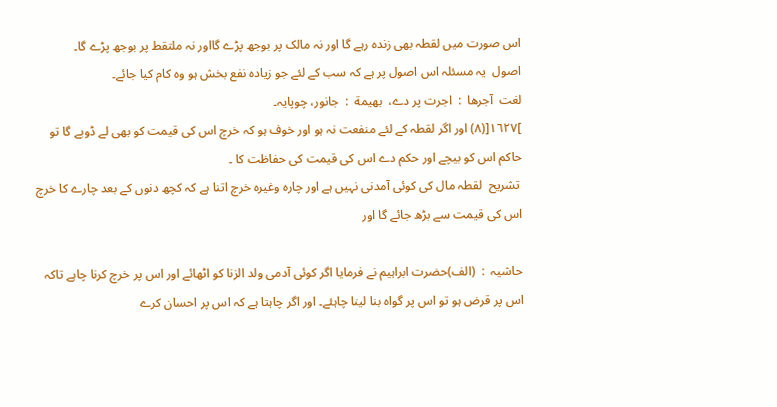اس صورت میں لقطہ بھی زندہ رہے گا اور نہ مالک پر بوجھ پڑے گااور نہ ملتقط پر بوجھ پڑے گا۔
اصول  یہ مسئلہ اس اصول پر ہے کہ سب کے لئے جو زیادہ نفع بخش ہو وہ کام کیا جائے۔
لغت  آجرھا  :  اجرت پر دے،  بھیمة  :  جانور، چوپایہ۔
]١٦٢٧[(٨) اور اگر لقطہ کے لئے منفعت نہ ہو اور خوف ہو کہ خرچ اس کی قیمت کو بھی لے ڈوبے گا تو حاکم اس کو بیچے اور حکم دے اس کی قیمت کی حفاظت کا ۔
 تشریح  لقطہ مال کی کوئی آمدنی نہیں ہے اور چارہ وغیرہ خرچ اتنا ہے کہ کچھ دنوں کے بعد چارے کا خرچ اس کی قیمت سے بڑھ جائے گا اور

حاشیہ  :  (الف)حضرت ابراہیم نے فرمایا اگر کوئی آدمی ولد الزنا کو اٹھائے اور اس پر خرچ کرنا چاہے تاکہ اس پر قرض ہو تو اس پر گواہ بنا لینا چاہئے۔ اور اگر چاہتا ہے کہ اس پر احسان کرے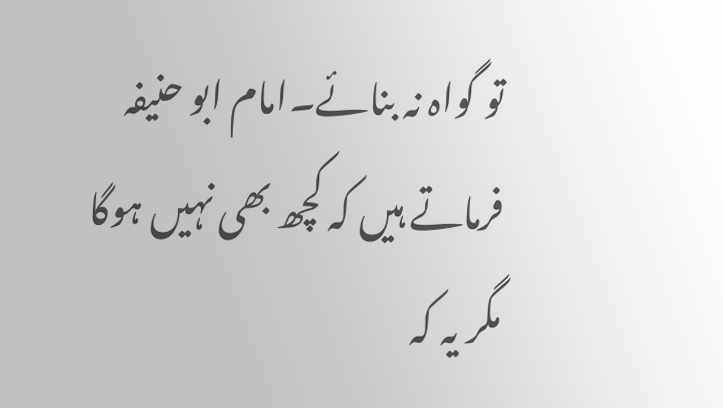تو گواہ نہ بنائے۔امام ابو حنیفہ فرماتے ہیں کہ کچھ بھی نہیں ہوگا مگر یہ کہ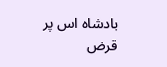بادشاہ اس پر قرض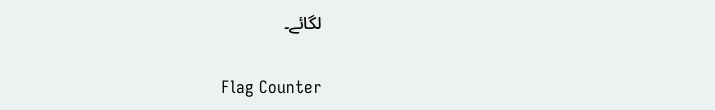لگائے۔

Flag Counter